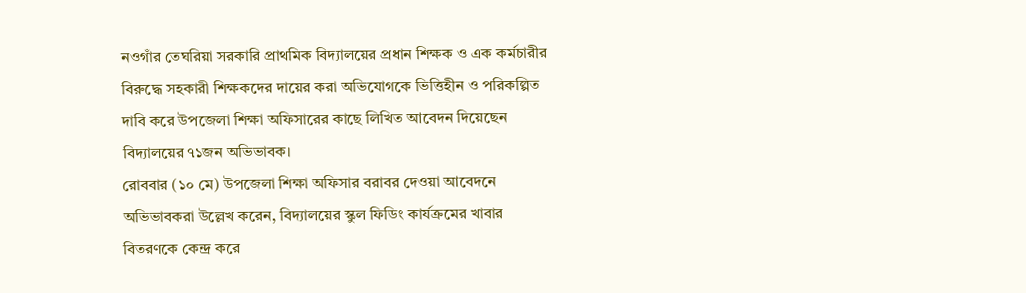নওগাঁর তেঘরিয়া সরকারি প্রাথমিক বিদ্যালয়ের প্রধান শিক্ষক ও এক কর্মচারীর বিরুদ্ধে সহকারী শিক্ষকদের দায়ের করা অভিযোগকে ভিত্তিহীন ও পরিকল্পিত দাবি করে উপজেলা শিক্ষা অফিসারের কাছে লিখিত আবেদন দিয়েছেন বিদ্যালয়ের ৭১জন অভিভাবক।
রোববার (১০ মে) উপজেলা শিক্ষা অফিসার বরাবর দেওয়া আবেদনে অভিভাবকরা উল্লেখ করেন, বিদ্যালয়ের স্কুল ফিডিং কার্যক্রমের খাবার বিতরণকে কেন্দ্র করে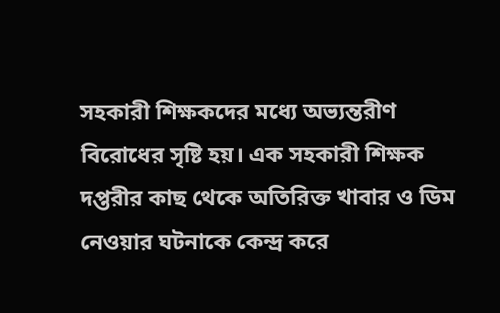সহকারী শিক্ষকদের মধ্যে অভ্যন্তরীণ বিরোধের সৃষ্টি হয়। এক সহকারী শিক্ষক দপ্তরীর কাছ থেকে অতিরিক্ত খাবার ও ডিম নেওয়ার ঘটনাকে কেন্দ্র করে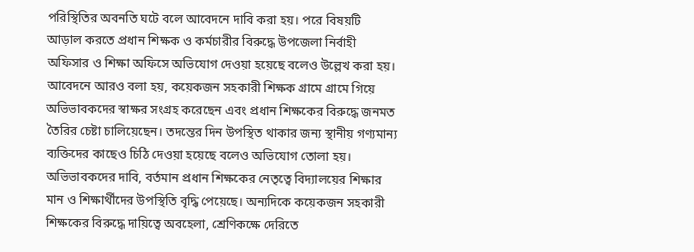পরিস্থিতির অবনতি ঘটে বলে আবেদনে দাবি করা হয়। পরে বিষয়টি আড়াল করতে প্রধান শিক্ষক ও কর্মচারীর বিরুদ্ধে উপজেলা নির্বাহী অফিসার ও শিক্ষা অফিসে অভিযোগ দেওয়া হয়েছে বলেও উল্লেখ করা হয়।
আবেদনে আরও বলা হয়, কয়েকজন সহকারী শিক্ষক গ্রামে গ্রামে গিয়ে অভিভাবকদের স্বাক্ষর সংগ্রহ করেছেন এবং প্রধান শিক্ষকের বিরুদ্ধে জনমত তৈরির চেষ্টা চালিয়েছেন। তদন্তের দিন উপস্থিত থাকার জন্য স্থানীয় গণ্যমান্য ব্যক্তিদের কাছেও চিঠি দেওয়া হয়েছে বলেও অভিযোগ তোলা হয়।
অভিভাবকদের দাবি, বর্তমান প্রধান শিক্ষকের নেতৃত্বে বিদ্যালয়ের শিক্ষার মান ও শিক্ষার্থীদের উপস্থিতি বৃদ্ধি পেয়েছে। অন্যদিকে কয়েকজন সহকারী শিক্ষকের বিরুদ্ধে দায়িত্বে অবহেলা, শ্রেণিকক্ষে দেরিতে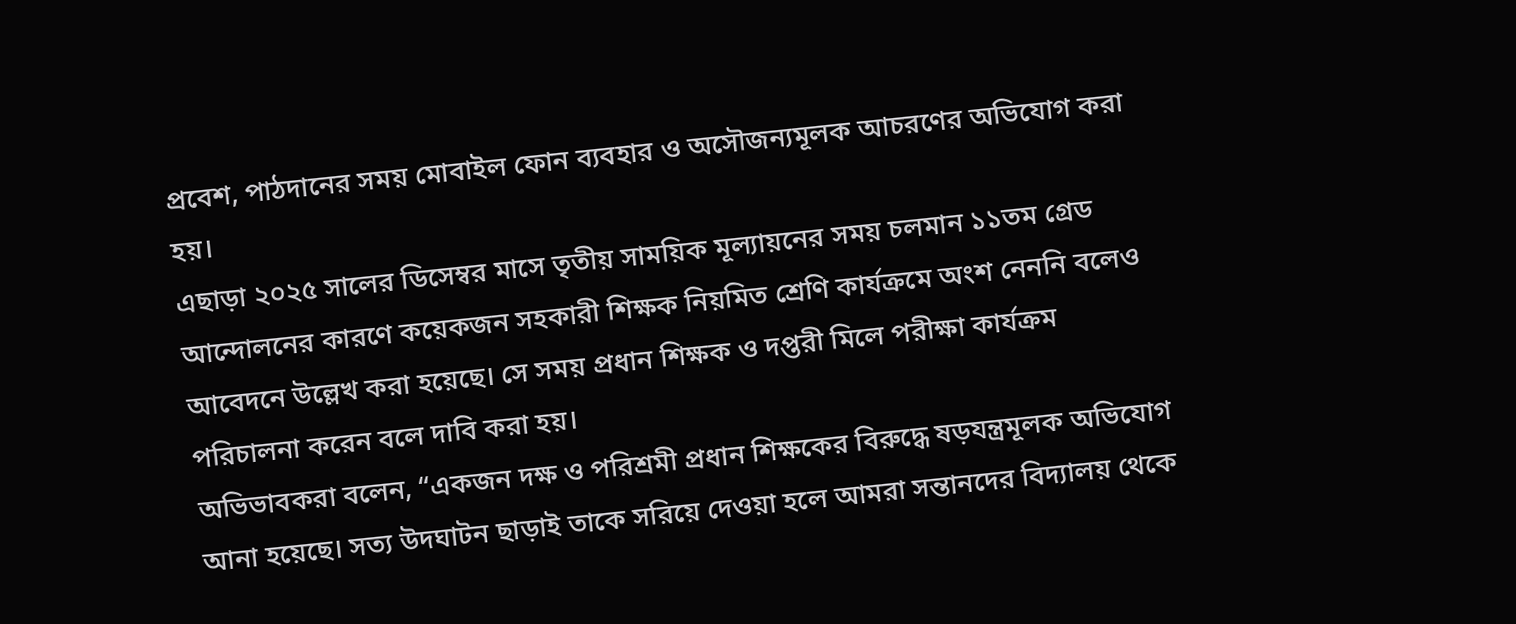প্রবেশ, পাঠদানের সময় মোবাইল ফোন ব্যবহার ও অসৌজন্যমূলক আচরণের অভিযোগ করা হয়।
এছাড়া ২০২৫ সালের ডিসেম্বর মাসে তৃতীয় সাময়িক মূল্যায়নের সময় চলমান ১১তম গ্রেড আন্দোলনের কারণে কয়েকজন সহকারী শিক্ষক নিয়মিত শ্রেণি কার্যক্রমে অংশ নেননি বলেও আবেদনে উল্লেখ করা হয়েছে। সে সময় প্রধান শিক্ষক ও দপ্তরী মিলে পরীক্ষা কার্যক্রম পরিচালনা করেন বলে দাবি করা হয়।
অভিভাবকরা বলেন, “একজন দক্ষ ও পরিশ্রমী প্রধান শিক্ষকের বিরুদ্ধে ষড়যন্ত্রমূলক অভিযোগ আনা হয়েছে। সত্য উদঘাটন ছাড়াই তাকে সরিয়ে দেওয়া হলে আমরা সন্তানদের বিদ্যালয় থেকে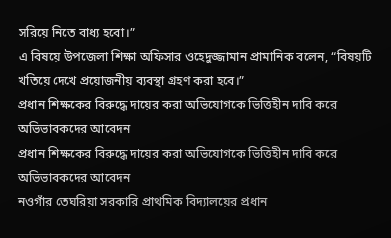সরিয়ে নিতে বাধ্য হবো।”
এ বিষয়ে উপজেলা শিক্ষা অফিসার ওহেদুজ্জামান প্রামানিক বলেন, “বিষয়টি খতিয়ে দেখে প্রয়োজনীয় ব্যবস্থা গ্রহণ করা হবে।”
প্রধান শিক্ষকের বিরুদ্ধে দায়ের করা অভিযোগকে ভিত্তিহীন দাবি করে অভিভাবকদের আবেদন
প্রধান শিক্ষকের বিরুদ্ধে দায়ের করা অভিযোগকে ভিত্তিহীন দাবি করে অভিভাবকদের আবেদন
নওগাঁর তেঘরিয়া সরকারি প্রাথমিক বিদ্যালয়ের প্রধান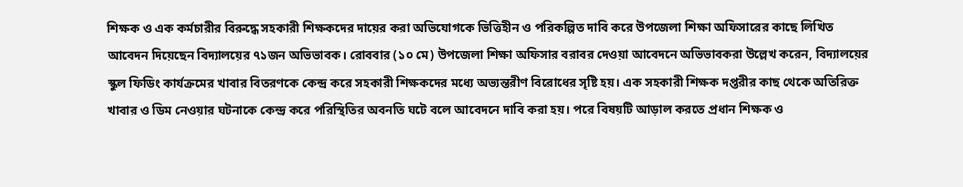শিক্ষক ও এক কর্মচারীর বিরুদ্ধে সহকারী শিক্ষকদের দায়ের করা অভিযোগকে ভিত্তিহীন ও পরিকল্পিত দাবি করে উপজেলা শিক্ষা অফিসারের কাছে লিখিত আবেদন দিয়েছেন বিদ্যালয়ের ৭১জন অভিভাবক। রোববার (১০ মে) উপজেলা শিক্ষা অফিসার বরাবর দেওয়া আবেদনে অভিভাবকরা উল্লেখ করেন, বিদ্যালয়ের স্কুল ফিডিং কার্যক্রমের খাবার বিতরণকে কেন্দ্র করে সহকারী শিক্ষকদের মধ্যে অভ্যন্তরীণ বিরোধের সৃষ্টি হয়। এক সহকারী শিক্ষক দপ্তরীর কাছ থেকে অতিরিক্ত খাবার ও ডিম নেওয়ার ঘটনাকে কেন্দ্র করে পরিস্থিতির অবনতি ঘটে বলে আবেদনে দাবি করা হয়। পরে বিষয়টি আড়াল করতে প্রধান শিক্ষক ও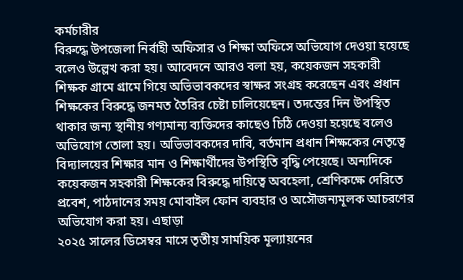কর্মচারীর
বিরুদ্ধে উপজেলা নির্বাহী অফিসার ও শিক্ষা অফিসে অভিযোগ দেওয়া হয়েছে বলেও উল্লেখ করা হয়। আবেদনে আরও বলা হয়, কয়েকজন সহকারী শিক্ষক গ্রামে গ্রামে গিয়ে অভিভাবকদের স্বাক্ষর সংগ্রহ করেছেন এবং প্রধান শিক্ষকের বিরুদ্ধে জনমত তৈরির চেষ্টা চালিয়েছেন। তদন্তের দিন উপস্থিত থাকার জন্য স্থানীয় গণ্যমান্য ব্যক্তিদের কাছেও চিঠি দেওয়া হয়েছে বলেও অভিযোগ তোলা হয়। অভিভাবকদের দাবি, বর্তমান প্রধান শিক্ষকের নেতৃত্বে বিদ্যালয়ের শিক্ষার মান ও শিক্ষার্থীদের উপস্থিতি বৃদ্ধি পেয়েছে। অন্যদিকে কয়েকজন সহকারী শিক্ষকের বিরুদ্ধে দায়িত্বে অবহেলা, শ্রেণিকক্ষে দেরিতে প্রবেশ, পাঠদানের সময় মোবাইল ফোন ব্যবহার ও অসৌজন্যমূলক আচরণের অভিযোগ করা হয়। এছাড়া
২০২৫ সালের ডিসেম্বর মাসে তৃতীয় সাময়িক মূল্যায়নের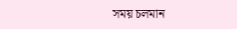সময় চলমান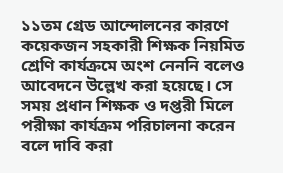১১তম গ্রেড আন্দোলনের কারণে কয়েকজন সহকারী শিক্ষক নিয়মিত শ্রেণি কার্যক্রমে অংশ নেননি বলেও আবেদনে উল্লেখ করা হয়েছে। সে সময় প্রধান শিক্ষক ও দপ্তরী মিলে পরীক্ষা কার্যক্রম পরিচালনা করেন বলে দাবি করা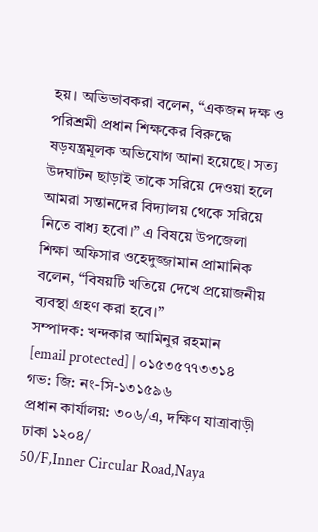হয়। অভিভাবকরা বলেন, “একজন দক্ষ ও পরিশ্রমী প্রধান শিক্ষকের বিরুদ্ধে ষড়যন্ত্রমূলক অভিযোগ আনা হয়েছে। সত্য উদঘাটন ছাড়াই তাকে সরিয়ে দেওয়া হলে আমরা সন্তানদের বিদ্যালয় থেকে সরিয়ে নিতে বাধ্য হবো।” এ বিষয়ে উপজেলা শিক্ষা অফিসার ওহেদুজ্জামান প্রামানিক বলেন, “বিষয়টি খতিয়ে দেখে প্রয়োজনীয় ব্যবস্থা গ্রহণ করা হবে।”
সম্পাদক: খন্দকার আমিনুর রহমান
[email protected] | ০১৫৩৫৭৭৩৩১৪
গভ: জি: নং-সি-১৩১৫৯৬
প্রধান কার্যালয়: ৩০৬/এ, দক্ষিণ যাত্রাবাড়ী ঢাকা ১২০৪/
50/F,Inner Circular Road,Naya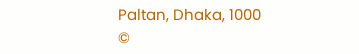Paltan, Dhaka, 1000
©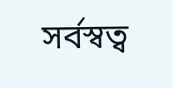সর্বস্বত্ব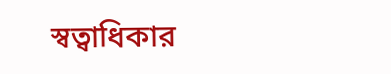স্বত্বাধিকার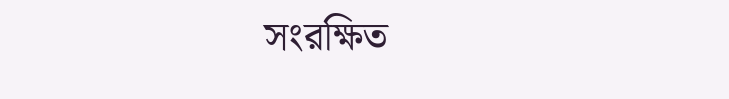সংরক্ষিত